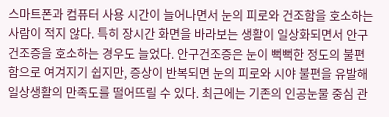스마트폰과 컴퓨터 사용 시간이 늘어나면서 눈의 피로와 건조함을 호소하는 사람이 적지 않다. 특히 장시간 화면을 바라보는 생활이 일상화되면서 안구건조증을 호소하는 경우도 늘었다. 안구건조증은 눈이 뻑뻑한 정도의 불편함으로 여겨지기 쉽지만, 증상이 반복되면 눈의 피로와 시야 불편을 유발해 일상생활의 만족도를 떨어뜨릴 수 있다. 최근에는 기존의 인공눈물 중심 관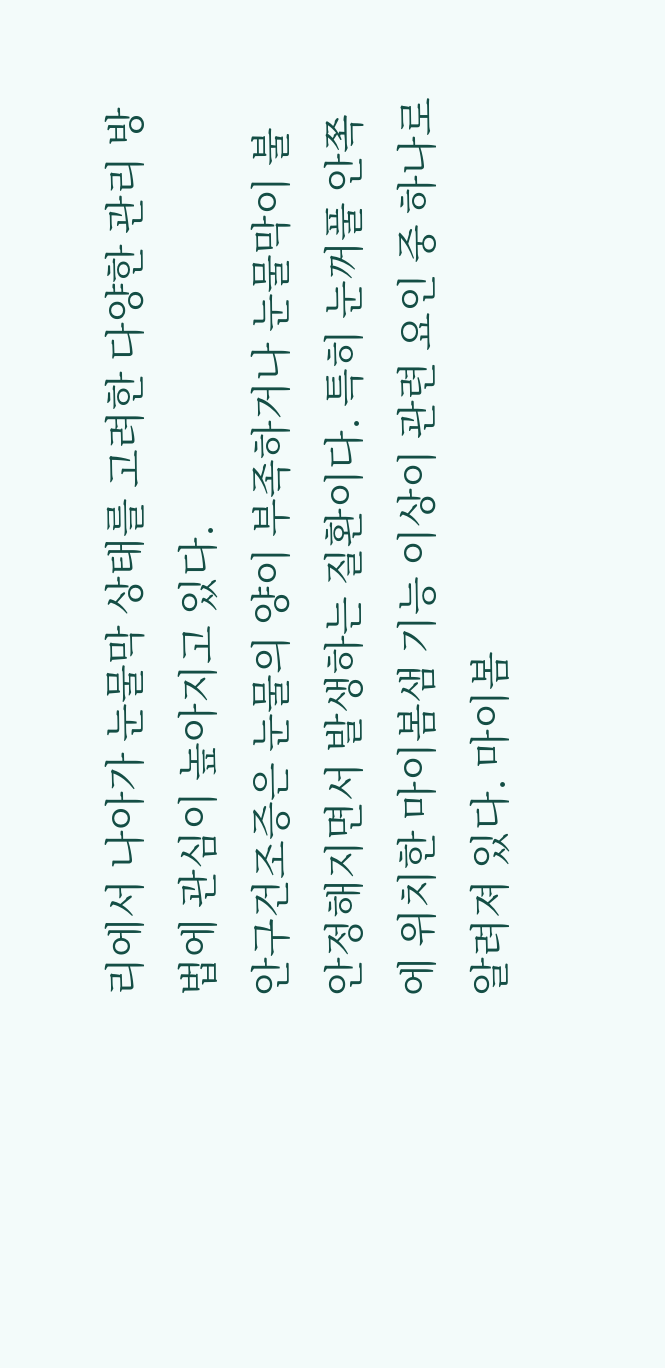리에서 나아가 눈물막 상태를 고려한 다양한 관리 방법에 관심이 높아지고 있다.
안구건조증은 눈물의 양이 부족하거나 눈물막이 불안정해지면서 발생하는 질환이다. 특히 눈꺼풀 안쪽에 위치한 마이봄샘 기능 이상이 관련 요인 중 하나로 알려져 있다. 마이봄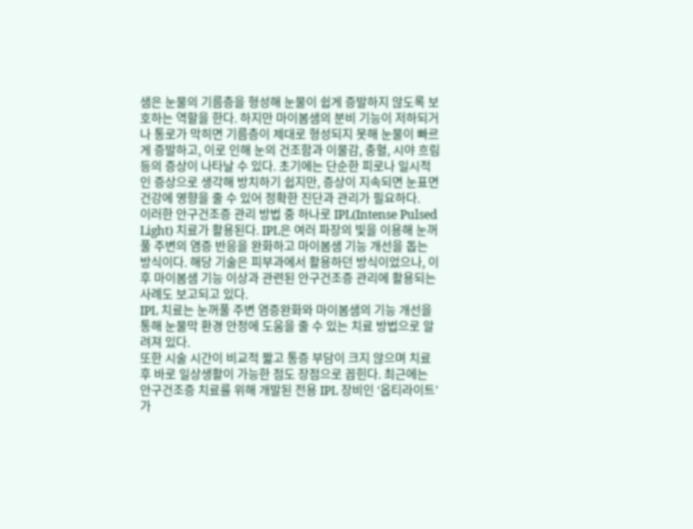샘은 눈물의 기름층을 형성해 눈물이 쉽게 증발하지 않도록 보호하는 역할을 한다. 하지만 마이봄샘의 분비 기능이 저하되거나 통로가 막히면 기름층이 제대로 형성되지 못해 눈물이 빠르게 증발하고, 이로 인해 눈의 건조함과 이물감, 충혈, 시야 흐림 등의 증상이 나타날 수 있다. 초기에는 단순한 피로나 일시적인 증상으로 생각해 방치하기 쉽지만, 증상이 지속되면 눈표면 건강에 영향을 줄 수 있어 정확한 진단과 관리가 필요하다.
이러한 안구건조증 관리 방법 중 하나로 IPL(Intense Pulsed Light) 치료가 활용된다. IPL은 여러 파장의 빛을 이용해 눈꺼풀 주변의 염증 반응을 완화하고 마이봄샘 기능 개선을 돕는 방식이다. 해당 기술은 피부과에서 활용하던 방식이었으나, 이후 마이봄샘 기능 이상과 관련된 안구건조증 관리에 활용되는 사례도 보고되고 있다.
IPL 치료는 눈꺼풀 주변 염증완화와 마이봄샘의 기능 개선을 통해 눈물막 환경 안정에 도움을 줄 수 있는 치료 방법으로 알려져 있다.
또한 시술 시간이 비교적 짧고 통증 부담이 크지 않으며 치료 후 바로 일상생활이 가능한 점도 장점으로 꼽힌다. 최근에는 안구건조증 치료를 위해 개발된 전용 IPL 장비인 ‘옵티라이트’가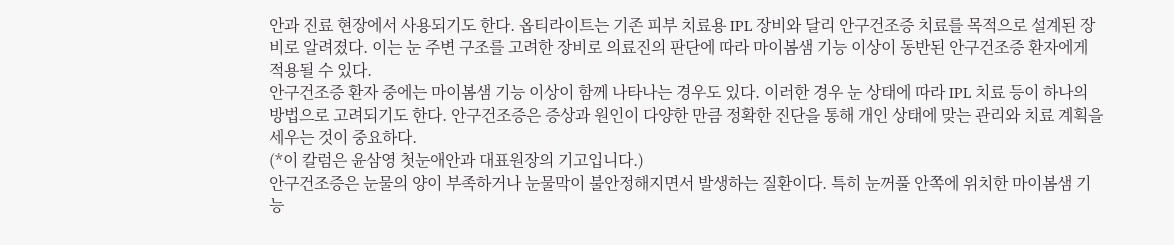안과 진료 현장에서 사용되기도 한다. 옵티라이트는 기존 피부 치료용 IPL 장비와 달리 안구건조증 치료를 목적으로 설계된 장비로 알려졌다. 이는 눈 주변 구조를 고려한 장비로 의료진의 판단에 따라 마이봄샘 기능 이상이 동반된 안구건조증 환자에게 적용될 수 있다.
안구건조증 환자 중에는 마이봄샘 기능 이상이 함께 나타나는 경우도 있다. 이러한 경우 눈 상태에 따라 IPL 치료 등이 하나의 방법으로 고려되기도 한다. 안구건조증은 증상과 원인이 다양한 만큼 정확한 진단을 통해 개인 상태에 맞는 관리와 치료 계획을 세우는 것이 중요하다.
(*이 칼럼은 윤삼영 첫눈애안과 대표원장의 기고입니다.)
안구건조증은 눈물의 양이 부족하거나 눈물막이 불안정해지면서 발생하는 질환이다. 특히 눈꺼풀 안쪽에 위치한 마이봄샘 기능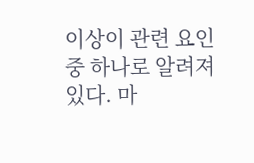이상이 관련 요인 중 하나로 알려져 있다. 마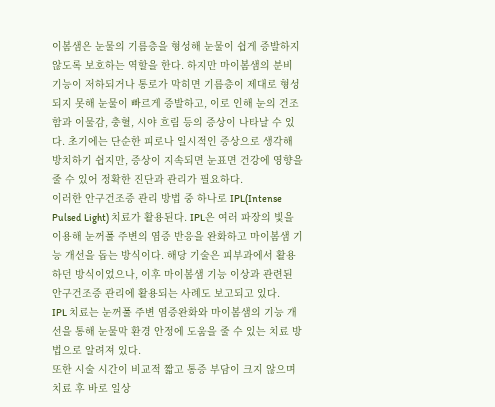이봄샘은 눈물의 기름층을 형성해 눈물이 쉽게 증발하지 않도록 보호하는 역할을 한다. 하지만 마이봄샘의 분비 기능이 저하되거나 통로가 막히면 기름층이 제대로 형성되지 못해 눈물이 빠르게 증발하고, 이로 인해 눈의 건조함과 이물감, 충혈, 시야 흐림 등의 증상이 나타날 수 있다. 초기에는 단순한 피로나 일시적인 증상으로 생각해 방치하기 쉽지만, 증상이 지속되면 눈표면 건강에 영향을 줄 수 있어 정확한 진단과 관리가 필요하다.
이러한 안구건조증 관리 방법 중 하나로 IPL(Intense Pulsed Light) 치료가 활용된다. IPL은 여러 파장의 빛을 이용해 눈꺼풀 주변의 염증 반응을 완화하고 마이봄샘 기능 개선을 돕는 방식이다. 해당 기술은 피부과에서 활용하던 방식이었으나, 이후 마이봄샘 기능 이상과 관련된 안구건조증 관리에 활용되는 사례도 보고되고 있다.
IPL 치료는 눈꺼풀 주변 염증완화와 마이봄샘의 기능 개선을 통해 눈물막 환경 안정에 도움을 줄 수 있는 치료 방법으로 알려져 있다.
또한 시술 시간이 비교적 짧고 통증 부담이 크지 않으며 치료 후 바로 일상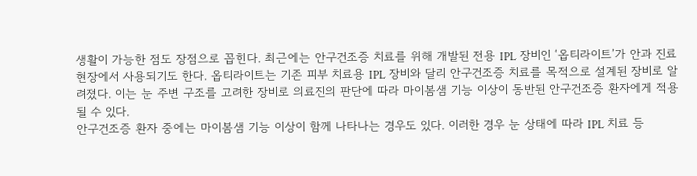생활이 가능한 점도 장점으로 꼽힌다. 최근에는 안구건조증 치료를 위해 개발된 전용 IPL 장비인 ‘옵티라이트’가 안과 진료 현장에서 사용되기도 한다. 옵티라이트는 기존 피부 치료용 IPL 장비와 달리 안구건조증 치료를 목적으로 설계된 장비로 알려졌다. 이는 눈 주변 구조를 고려한 장비로 의료진의 판단에 따라 마이봄샘 기능 이상이 동반된 안구건조증 환자에게 적용될 수 있다.
안구건조증 환자 중에는 마이봄샘 기능 이상이 함께 나타나는 경우도 있다. 이러한 경우 눈 상태에 따라 IPL 치료 등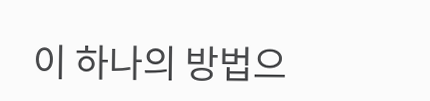이 하나의 방법으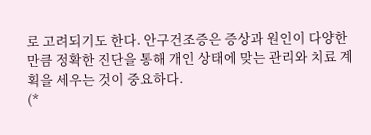로 고려되기도 한다. 안구건조증은 증상과 원인이 다양한 만큼 정확한 진단을 통해 개인 상태에 맞는 관리와 치료 계획을 세우는 것이 중요하다.
(*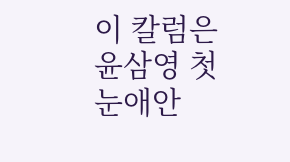이 칼럼은 윤삼영 첫눈애안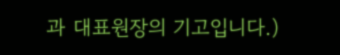과 대표원장의 기고입니다.)